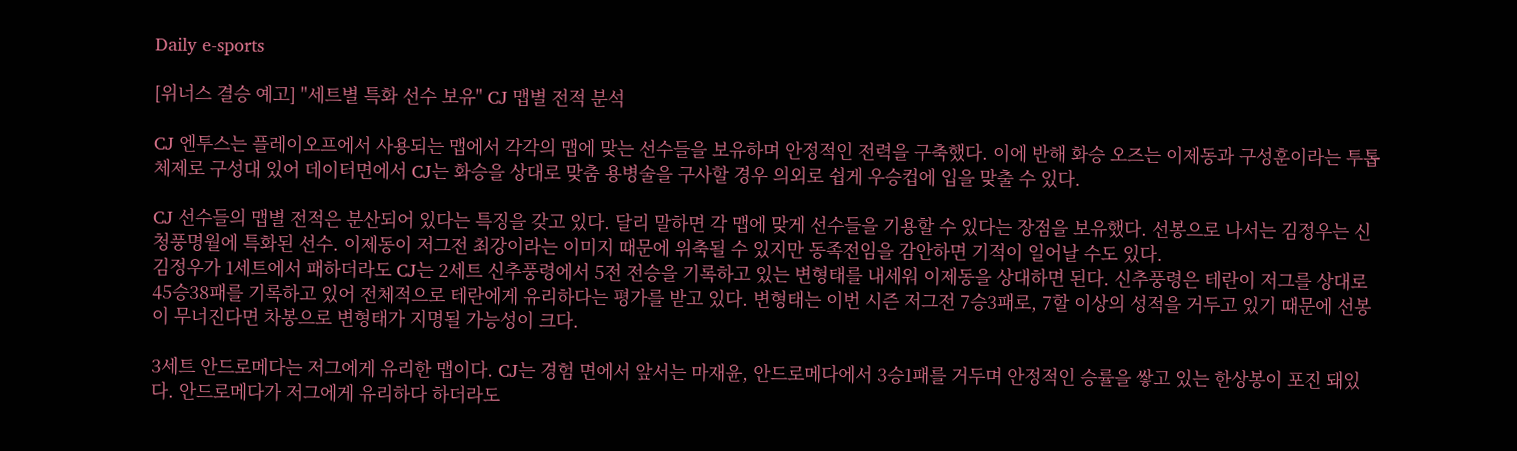Daily e-sports

[위너스 결승 예고] "세트별 특화 선수 보유" CJ 맵별 전적 분석

CJ 엔투스는 플레이오프에서 사용되는 맵에서 각각의 맵에 맞는 선수들을 보유하며 안정적인 전력을 구축했다. 이에 반해 화승 오즈는 이제동과 구성훈이라는 투톱 체제로 구성대 있어 데이터면에서 CJ는 화승을 상대로 맞춤 용병술을 구사할 경우 의외로 쉽게 우승컵에 입을 맞출 수 있다.

CJ 선수들의 맵별 전적은 분산되어 있다는 특징을 갖고 있다. 달리 말하면 각 맵에 맞게 선수들을 기용할 수 있다는 장점을 보유했다. 선봉으로 나서는 김정우는 신청풍명월에 특화된 선수. 이제동이 저그전 최강이라는 이미지 때문에 위축될 수 있지만 동족전임을 감안하면 기적이 일어날 수도 있다.
김정우가 1세트에서 패하더라도 CJ는 2세트 신추풍령에서 5전 전승을 기록하고 있는 변형태를 내세워 이제동을 상대하면 된다. 신추풍령은 테란이 저그를 상대로 45승38패를 기록하고 있어 전체적으로 테란에게 유리하다는 평가를 받고 있다. 변형태는 이번 시즌 저그전 7승3패로, 7할 이상의 성적을 거두고 있기 때문에 선봉이 무너진다면 차봉으로 변형태가 지명될 가능성이 크다.

3세트 안드로메다는 저그에게 유리한 맵이다. CJ는 경험 면에서 앞서는 마재윤, 안드로메다에서 3승1패를 거두며 안정적인 승률을 쌓고 있는 한상봉이 포진 돼있다. 안드로메다가 저그에게 유리하다 하더라도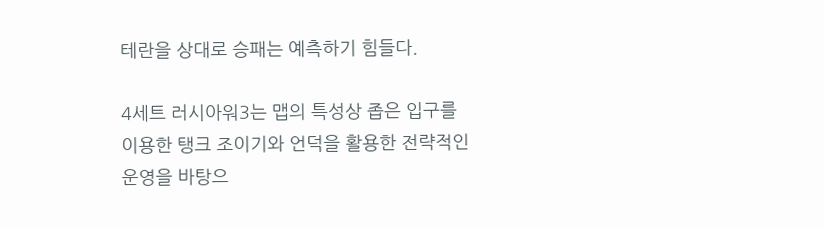테란을 상대로 승패는 예측하기 힘들다.

4세트 러시아워3는 맵의 특성상 좁은 입구를 이용한 탱크 조이기와 언덕을 활용한 전략적인 운영을 바탕으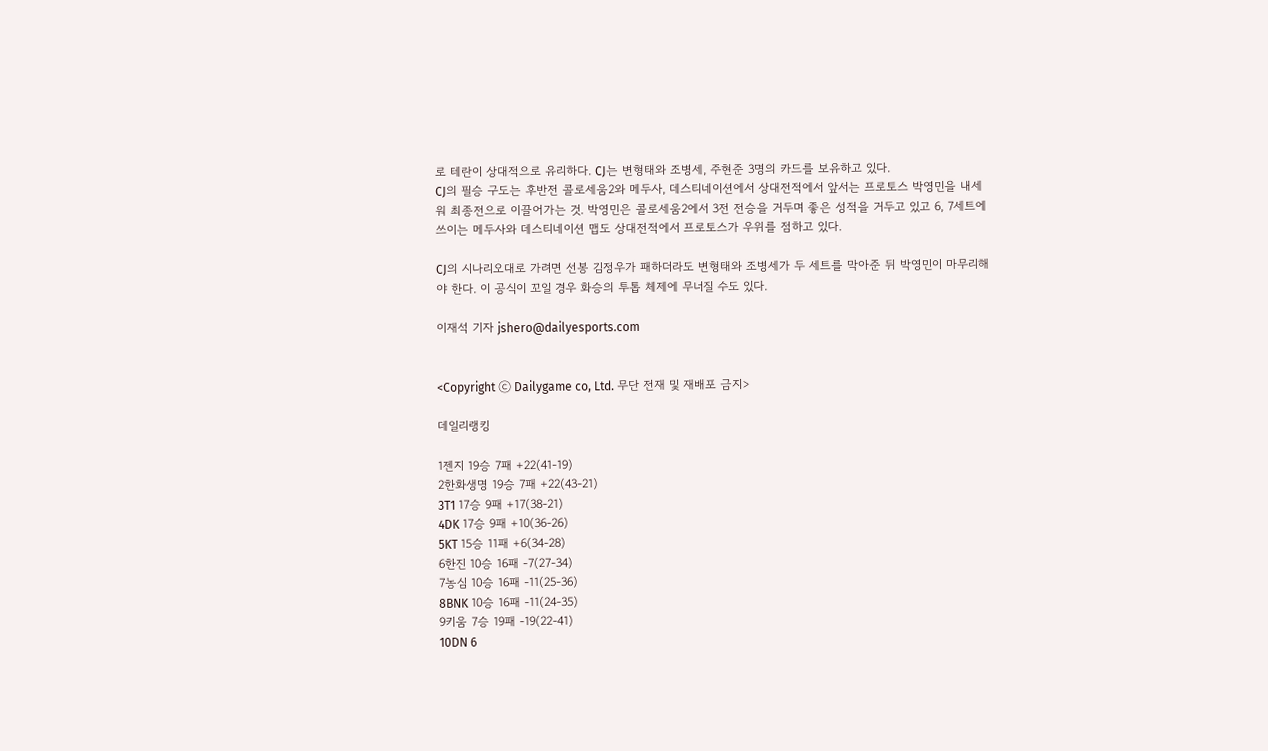로 테란이 상대적으로 유리하다. CJ는 변형태와 조병세, 주현준 3명의 카드를 보유하고 있다.
CJ의 필승 구도는 후반전 콜로세움2와 메두사, 데스티네이션에서 상대전적에서 앞서는 프로토스 박영민을 내세워 최종전으로 이끌어가는 것. 박영민은 콜로세움2에서 3전 전승을 거두며 좋은 성적을 거두고 있고 6, 7세트에 쓰이는 메두사와 데스티네이션 맵도 상대전적에서 프로토스가 우위를 점하고 있다.

CJ의 시나리오대로 가려면 선봉 김정우가 패하더라도 변형태와 조병세가 두 세트를 막아준 뒤 박영민이 마무리해야 한다. 이 공식이 꼬일 경우 화승의 투톱 체제에 무너질 수도 있다.

이재석 기자 jshero@dailyesports.com


<Copyright ⓒ Dailygame co, Ltd. 무단 전재 및 재배포 금지>

데일리랭킹

1젠지 19승 7패 +22(41-19)
2한화생명 19승 7패 +22(43-21)
3T1 17승 9패 +17(38-21)
4DK 17승 9패 +10(36-26)
5KT 15승 11패 +6(34-28)
6한진 10승 16패 -7(27-34)
7농심 10승 16패 -11(25-36)
8BNK 10승 16패 -11(24-35)
9키움 7승 19패 -19(22-41)
10DN 6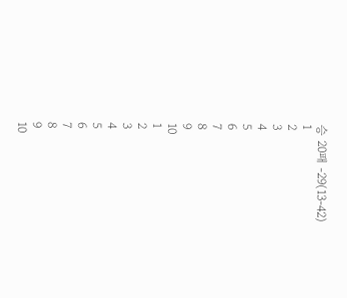승 20패 -29(13-42)
1
2
3
4
5
6
7
8
9
10
1
2
3
4
5
6
7
8
9
10